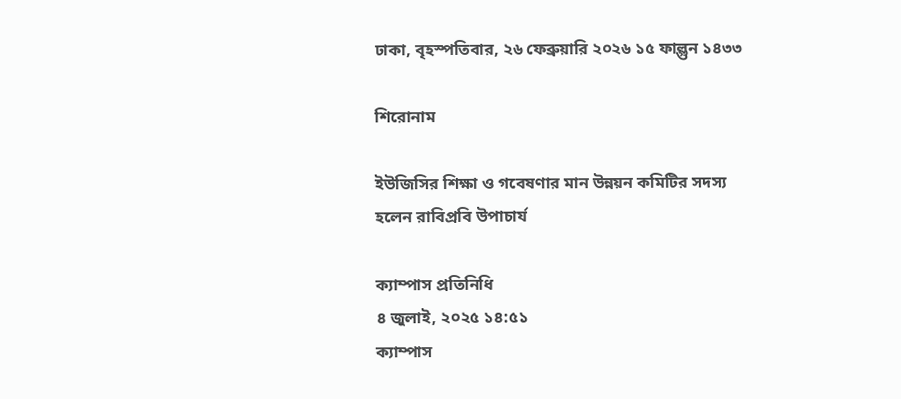ঢাকা, বৃহস্পতিবার, ২৬ ফেব্রুয়ারি ২০২৬ ১৫ ফাল্গুন ১৪৩৩

শিরোনাম

ইউজিসির শিক্ষা ও গবেষণার মান উন্নয়ন কমিটির সদস্য হলেন রাবিপ্রবি উপাচার্য

ক্যাম্পাস প্রতিনিধি
৪ জুলাই, ২০২৫ ১৪:৫১
ক্যাম্পাস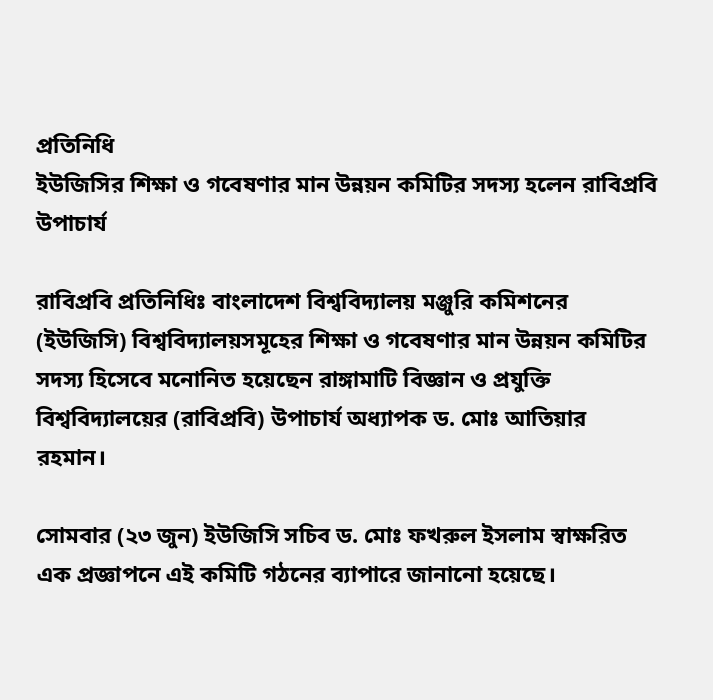প্রতিনিধি
ইউজিসির শিক্ষা ও গবেষণার মান উন্নয়ন কমিটির সদস্য হলেন রাবিপ্রবি উপাচার্য

রাবিপ্রবি প্রতিনিধিঃ বাংলাদেশ বিশ্ববিদ্যালয় মঞ্জুরি কমিশনের (ইউজিসি) বিশ্ববিদ্যালয়সমূহের শিক্ষা ও গবেষণার মান উন্নয়ন কমিটির সদস্য হিসেবে মনোনিত হয়েছেন রাঙ্গামাটি বিজ্ঞান ও প্রযুক্তি বিশ্ববিদ্যালয়ের (রাবিপ্রবি) উপাচার্য অধ্যাপক ড. মোঃ আতিয়ার রহমান।

সোমবার (২৩ জুন) ইউজিসি সচিব ড. মোঃ ফখরুল ইসলাম স্বাক্ষরিত এক প্রজ্ঞাপনে এই কমিটি গঠনের ব্যাপারে জানানো হয়েছে।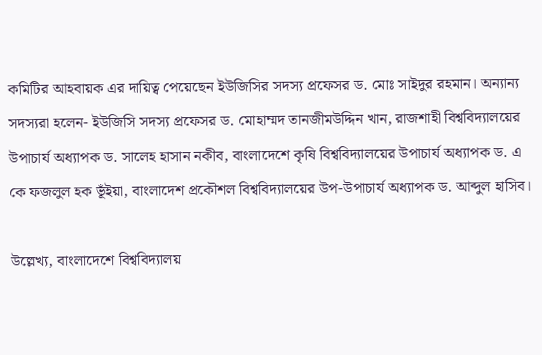কমিটির আহবায়ক এর দায়িত্ব পেয়েছেন ইউজিসির সদস্য প্রফেসর ড. মোঃ সাইদুর রহমান। অন্যান্য সদস্যরা হলেন- ইউজিসি সদস্য প্রফেসর ড. মোহাম্মদ তানজীমউদ্দিন খান, রাজশাহী বিশ্ববিদ্যালয়ের উপাচার্য অধ্যাপক ড. সালেহ হাসান নকীব, বাংলাদেশে কৃষি বিশ্ববিদ্যালয়ের উপাচার্য অধ্যাপক ড. এ কে ফজলুল হক ভূঁইয়া, বাংলাদেশ প্রকৌশল বিশ্ববিদ্যালয়ের উপ-উপাচার্য অধ্যাপক ড. আব্দুল হাসিব।

উল্লেখ্য, বাংলাদেশে বিশ্ববিদ্যালয়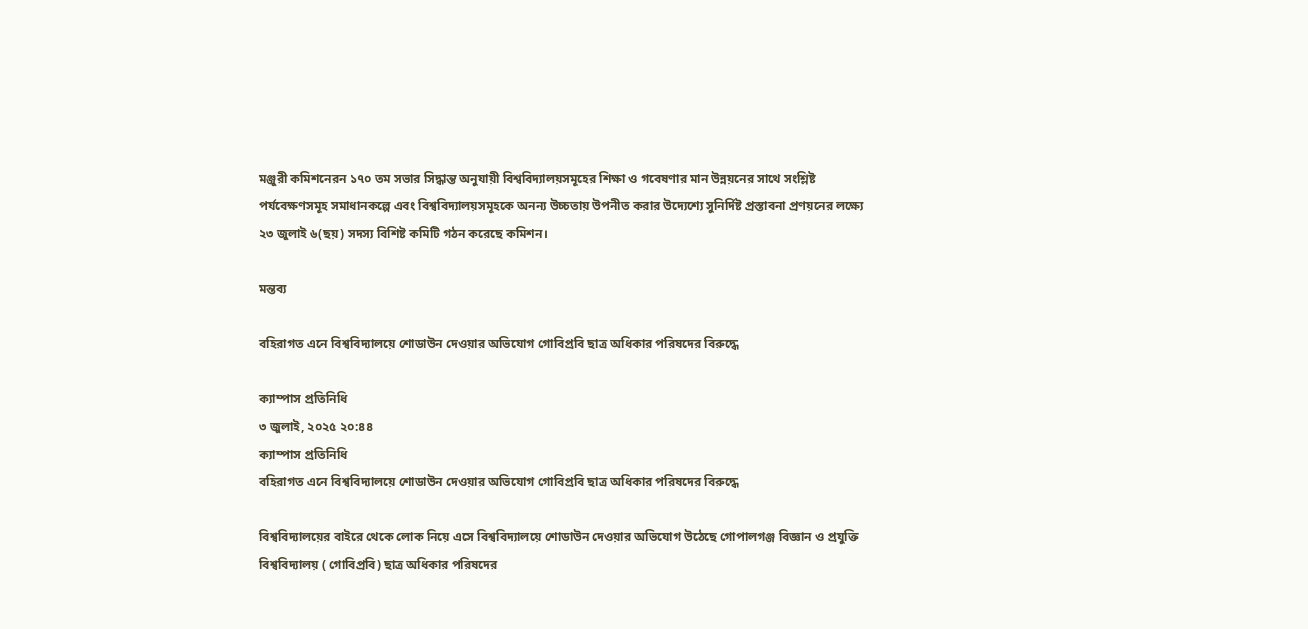মঞ্জুরী কমিশনেরন ১৭০ তম সভার সিদ্ধান্ত অনুযায়ী বিশ্ববিদ্যালয়সমূহের শিক্ষা ও গবেষণার মান উন্নয়নের সাথে সংশ্লিষ্ট পর্যবেক্ষণসমূহ সমাধানকল্পে এবং বিশ্ববিদ্যালয়সমূহকে অনন্য উচ্চতায় উপনীত করার উদ্যেশ্যে সুনির্দিষ্ট প্রস্তাবনা প্রণয়নের লক্ষ্যে ২৩ জুলাই ৬(ছয়) সদস্য বিশিষ্ট কমিটি গঠন করেছে কমিশন।

মন্তব্য

বহিরাগত এনে বিশ্ববিদ্যালয়ে শোডাউন দেওয়ার অভিযোগ গোবিপ্রবি ছাত্র অধিকার পরিষদের বিরুদ্ধে

ক্যাম্পাস প্রতিনিধি
৩ জুলাই, ২০২৫ ২০:৪৪
ক্যাম্পাস প্রতিনিধি
বহিরাগত এনে বিশ্ববিদ্যালয়ে শোডাউন দেওয়ার অভিযোগ গোবিপ্রবি ছাত্র অধিকার পরিষদের বিরুদ্ধে

বিশ্ববিদ্যালয়ের বাইরে থেকে লোক নিয়ে এসে বিশ্ববিদ্যালয়ে শোডাউন দেওয়ার অভিযোগ উঠেছে গোপালগঞ্জ বিজ্ঞান ও প্রযুক্তি বিশ্ববিদ্যালয় ( গোবিপ্রবি) ছাত্র অধিকার পরিষদের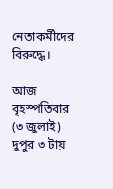নেতাকর্মীদের বিরুদ্ধে।

আজ বৃহস্পতিবার (৩ জুলাই) দুপুর ৩ টায়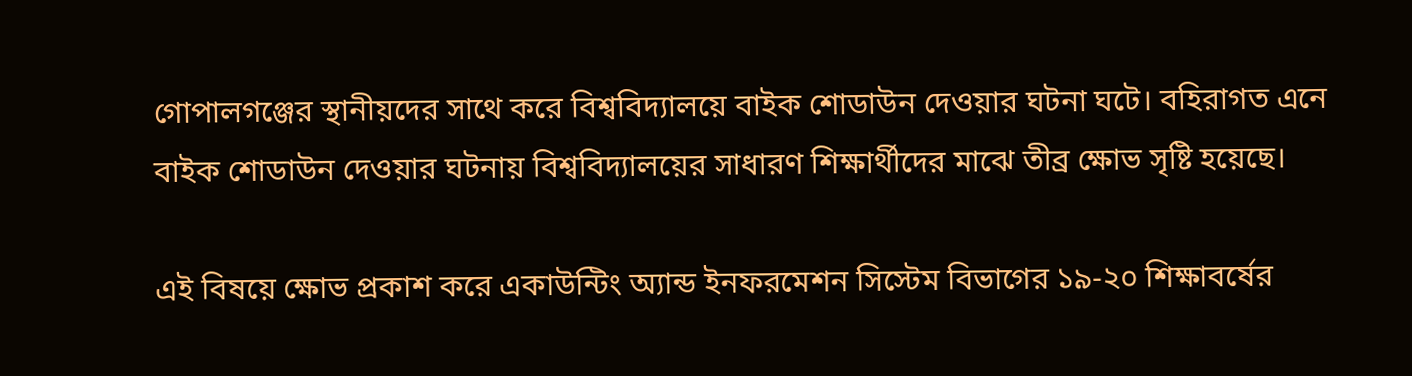গোপালগঞ্জের স্থানীয়দের সাথে করে বিশ্ববিদ্যালয়ে বাইক শোডাউন দেওয়ার ঘটনা ঘটে। বহিরাগত এনে বাইক শোডাউন দেওয়ার ঘটনায় বিশ্ববিদ্যালয়ের সাধারণ শিক্ষার্থীদের মাঝে তীব্র ক্ষোভ সৃষ্টি হয়েছে।

এই বিষয়ে ক্ষোভ প্রকাশ করে একাউন্টিং অ্যান্ড ইনফরমেশন সিস্টেম বিভাগের ১৯-২০ শিক্ষাবর্ষের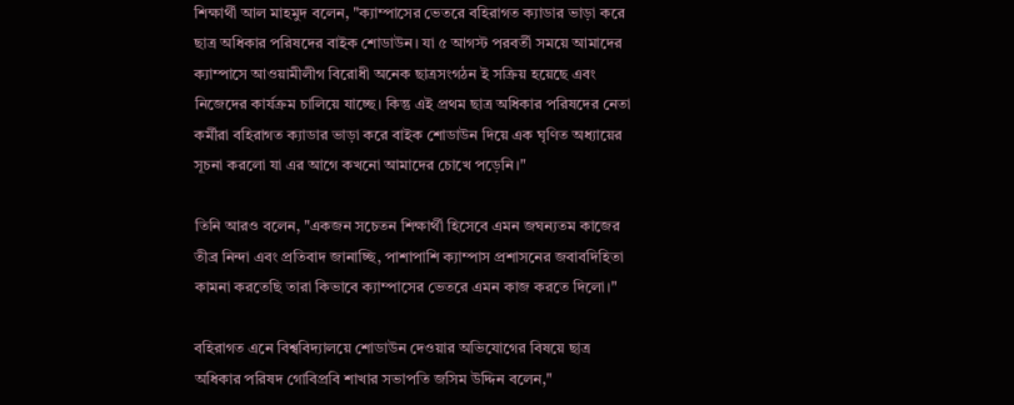শিক্ষার্থী আল মাহমুদ বলেন, "ক্যাম্পাসের ভেতরে বহিরাগত ক্যাডার ভাড়া করে ছাত্র অধিকার পরিষদের বাইক শোডাউন। যা ৫ আগস্ট পরবর্তী সময়ে আমাদের ক্যাম্পাসে আওয়ামীলীগ বিরোধী অনেক ছাত্রসংগঠন ই সক্রিয় হয়েছে এবং নিজেদের কার্যক্রম চালিয়ে যাচ্ছে। কিন্তু এই প্রথম ছাত্র অধিকার পরিষদের নেতা কর্মীরা বহিরাগত ক্যাডার ভাড়া করে বাইক শোডাউন দিয়ে এক ঘৃণিত অধ্যায়ের সূচনা করলো যা এর আগে কখনো আমাদের চোখে পড়েনি।"

তিনি আরও বলেন, "একজন সচেতন শিক্ষার্থী হিসেবে এমন জঘন্যতম কাজের তীব্র নিন্দা এবং প্রতিবাদ জানাচ্ছি, পাশাপাশি ক্যাম্পাস প্রশাসনের জবাবদিহিতা কামনা করতেছি তারা কিভাবে ক্যাম্পাসের ভেতরে এমন কাজ করতে দিলো।"

বহিরাগত এনে বিশ্ববিদ্যালয়ে শোডাউন দেওয়ার অভিযোগের বিষয়ে ছাত্র অধিকার পরিষদ গোবিপ্রবি শাখার সভাপতি জসিম উদ্দিন বলেন,"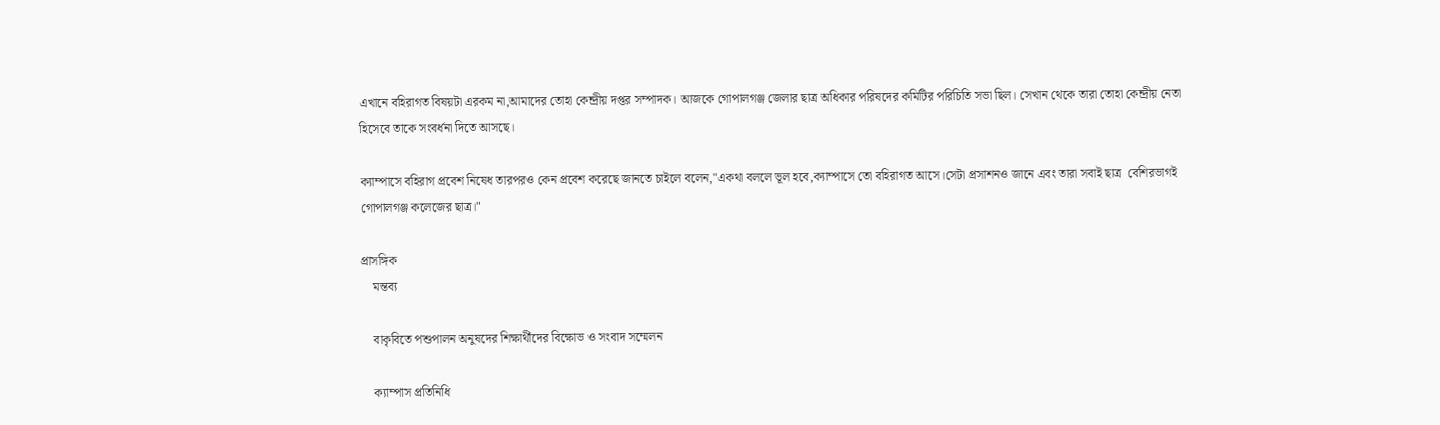এখানে বহিরাগত বিষয়টা এরকম না,আমাদের তোহা কেন্দ্রীয় দপ্তর সম্পাদক। আজকে গোপালগঞ্জ জেলার ছাত্র অধিকার পরিষদের কমিটির পরিচিতি সভা ছিল। সেখান থেকে তারা তোহা কেন্দ্রীয় নেতা হিসেবে তাকে সংবর্ধনা দিতে আসছে।

ক্যাম্পাসে বহিরাগ প্রবেশ নিষেধ তারপরও কেন প্রবেশ করেছে জানতে চাইলে বলেন,"একথা বললে ভূল হবে,ক্যাম্পাসে তো বহিরাগত আসে।সেটা প্রসাশনও জানে এবং তারা সবাই ছাত্র  বেশিরভাগই গোপালগঞ্জ কলেজের ছাত্র।"

প্রাসঙ্গিক
    মন্তব্য

    বাকৃবিতে পশুপালন অনুষদের শিক্ষার্থীদের বিক্ষোভ ও সংবাদ সম্মেলন

    ক্যাম্পাস প্রতিনিধি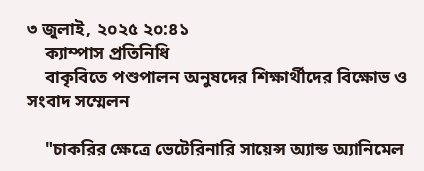৩ জুলাই, ২০২৫ ২০:৪১
    ক্যাম্পাস প্রতিনিধি
    বাকৃবিতে পশুপালন অনুষদের শিক্ষার্থীদের বিক্ষোভ ও সংবাদ সম্মেলন

    "চাকরির ক্ষেত্রে ভেটেরিনারি সায়েন্স অ্যান্ড অ্যানিমেল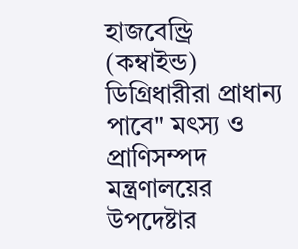হাজবেন্ড্রি (কম্বাইন্ড) ডিগ্রিধারীরা প্রাধান্য পাবে" মৎস্য ও প্রাণিসম্পদ মন্ত্রণালয়ের উপদেষ্টার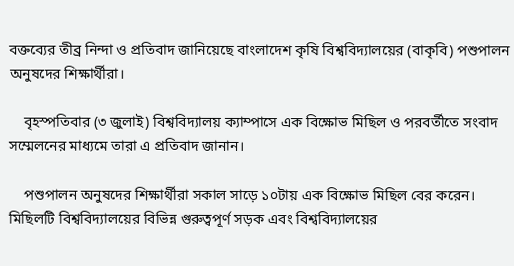বক্তব্যের তীব্র নিন্দা ও প্রতিবাদ জানিয়েছে বাংলাদেশ কৃষি বিশ্ববিদ্যালয়ের (বাকৃবি) পশুপালন অনুষদের শিক্ষার্থীরা।

    বৃহস্পতিবার (৩ জুলাই) বিশ্ববিদ্যালয় ক্যাম্পাসে এক বিক্ষোভ মিছিল ও পরবর্তীতে সংবাদ সম্মেলনের মাধ্যমে তারা এ প্রতিবাদ জানান।

    পশুপালন অনুষদের শিক্ষার্থীরা সকাল সাড়ে ১০টায় এক বিক্ষোভ মিছিল বের করেন। মিছিলটি বিশ্ববিদ্যালয়ের বিভিন্ন গুরুত্বপূর্ণ সড়ক এবং বিশ্ববিদ্যালয়ের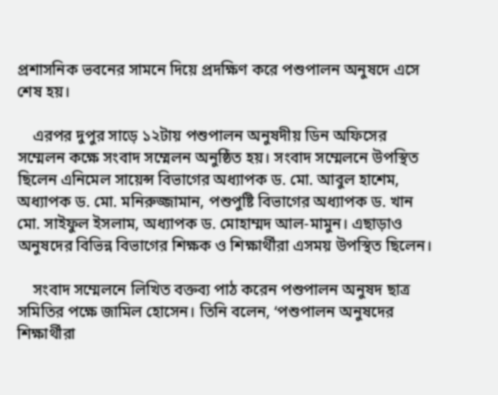প্রশাসনিক ভবনের সামনে দিয়ে প্রদক্ষিণ করে পশুপালন অনুষদে এসে শেষ হয়।

    এরপর দুপুর সাড়ে ১২টায় পশুপালন অনুষদীয় ডিন অফিসের সম্মেলন কক্ষে সংবাদ সম্মেলন অনুষ্ঠিত হয়। সংবাদ সম্মেলনে উপস্থিত ছিলেন এনিমেল সায়েন্স বিভাগের অধ্যাপক ড. মো. আবুল হাশেম, অধ্যাপক ড. মো. মনিরুজ্জামান, পশুপুষ্টি বিভাগের অধ্যাপক ড. খান মো. সাইফুল ইসলাম, অধ্যাপক ড. মোহাম্মদ আল-মামুন। এছাড়াও অনুষদের বিভিন্ন বিভাগের শিক্ষক ও শিক্ষার্থীরা এসময় উপস্থিত ছিলেন।

    সংবাদ সম্মেলনে লিখিত বক্তব্য পাঠ করেন পশুপালন অনুষদ ছাত্র সমিতির পক্ষে জামিল হোসেন। তিনি বলেন, ‘পশুপালন অনুষদের শিক্ষার্থীরা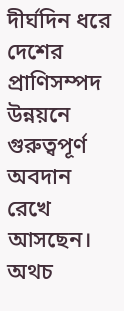দীর্ঘদিন ধরে দেশের প্রাণিসম্পদ উন্নয়নে গুরুত্বপূর্ণ অবদান রেখে আসছেন। অথচ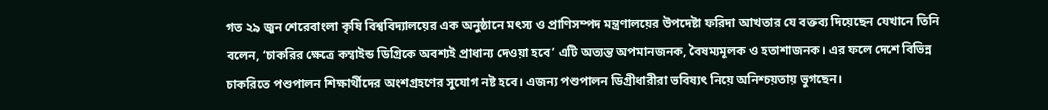গত ২৯ জুন শেরেবাংলা কৃষি বিশ্ববিদ্যালয়ের এক অনুষ্ঠানে মৎস্য ও প্রাণিসম্পদ মন্ত্রণালয়ের উপদেষ্টা ফরিদা আখতার যে বক্তব্য দিয়েছেন যেখানে তিনি বলেন, ‘চাকরির ক্ষেত্রে কম্বাইন্ড ডিগ্রিকে অবশ্যই প্রাধান্য দেওয়া হবে’ এটি অত্যন্ত অপমানজনক, বৈষম্যমূলক ও হতাশাজনক। এর ফলে দেশে বিভিন্ন চাকরিতে পশুপালন শিক্ষার্থীদের অংশগ্রহণের সুযোগ নষ্ট হবে। এজন্য পশুপালন ডিগ্রীধারীরা ভবিষ্যৎ নিয়ে অনিশ্চয়তায় ভুগছেন।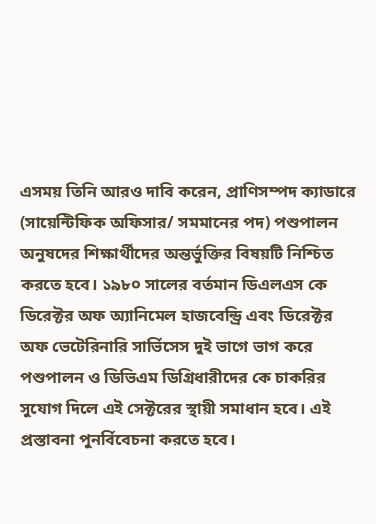এসময় তিনি আরও দাবি করেন, প্রাণিসম্পদ ক্যাডারে (সায়েন্টিফিক অফিসার/ সমমানের পদ) পশুপালন অনুষদের শিক্ষার্থীদের অন্তর্ভুক্তির বিষয়টি নিশ্চিত করতে হবে। ১৯৮০ সালের বর্তমান ডিএলএস কে ডিরেক্টর অফ অ্যানিমেল হাজবেন্ড্রি এবং ডিরেক্টর অফ ভেটেরিনারি সার্ভিসেস দুই ভাগে ভাগ করে পশুপালন ও ডিভিএম ডিগ্রিধারীদের কে চাকরির সুযোগ দিলে এই সেক্টরের স্থায়ী সমাধান হবে। এই প্রস্তাবনা পুনর্বিবেচনা করতে হবে।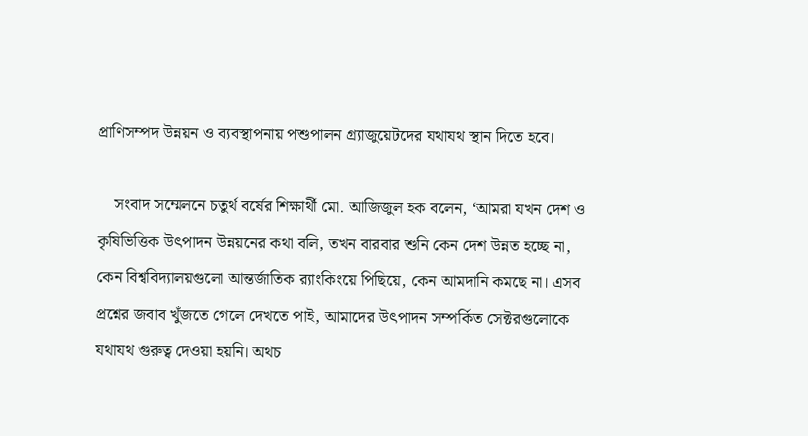প্রাণিসম্পদ উন্নয়ন ও ব্যবস্থাপনায় পশুপালন গ্র্যাজুয়েটদের যথাযথ স্থান দিতে হবে।

    সংবাদ সম্মেলনে চতুর্থ বর্ষের শিক্ষার্থী মো. আজিজুল হক বলেন, ‘আমরা যখন দেশ ও কৃষিভিত্তিক উৎপাদন উন্নয়নের কথা বলি, তখন বারবার শুনি কেন দেশ উন্নত হচ্ছে না, কেন বিশ্ববিদ্যালয়গুলো আন্তর্জাতিক র‌্যাংকিংয়ে পিছিয়ে, কেন আমদানি কমছে না। এসব প্রশ্নের জবাব খুঁজতে গেলে দেখতে পাই, আমাদের উৎপাদন সম্পর্কিত সেক্টরগুলোকে যথাযথ গুরুত্ব দেওয়া হয়নি। অথচ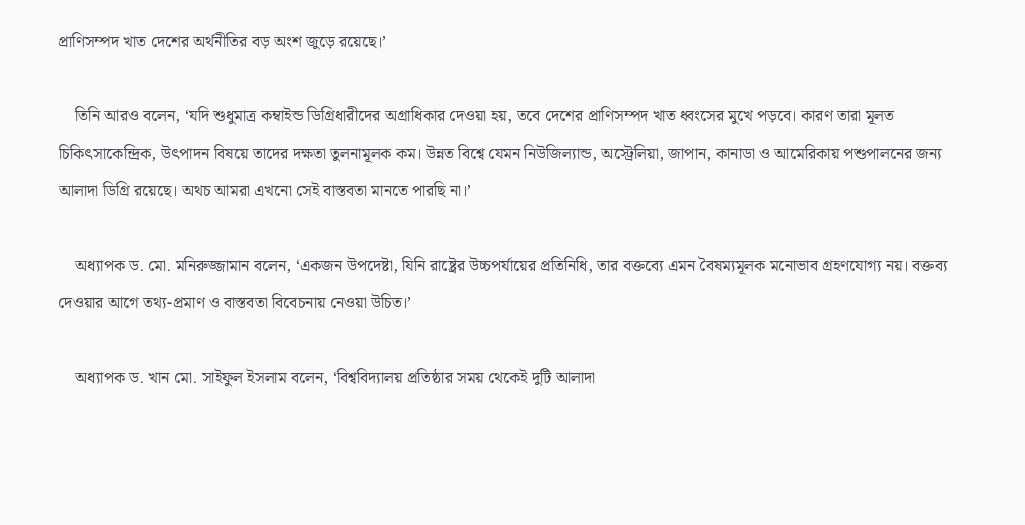প্রাণিসম্পদ খাত দেশের অর্থনীতির বড় অংশ জুড়ে রয়েছে।’

    তিনি আরও বলেন, ‘যদি শুধুমাত্র কম্বাইন্ড ডিগ্রিধারীদের অগ্রাধিকার দেওয়া হয়, তবে দেশের প্রাণিসম্পদ খাত ধ্বংসের মুখে পড়বে। কারণ তারা মূলত চিকিৎসাকেন্দ্রিক, উৎপাদন বিষয়ে তাদের দক্ষতা তুলনামূলক কম। উন্নত বিশ্বে যেমন নিউজিল্যান্ড, অস্ট্রেলিয়া, জাপান, কানাডা ও আমেরিকায় পশুপালনের জন্য আলাদা ডিগ্রি রয়েছে। অথচ আমরা এখনো সেই বাস্তবতা মানতে পারছি না।’

    অধ্যাপক ড. মো. মনিরুজ্জামান বলেন, ‘একজন উপদেষ্টা, যিনি রাষ্ট্রের উচ্চপর্যায়ের প্রতিনিধি, তার বক্তব্যে এমন বৈষম্যমূলক মনোভাব গ্রহণযোগ্য নয়। বক্তব্য দেওয়ার আগে তথ্য-প্রমাণ ও বাস্তবতা বিবেচনায় নেওয়া উচিত।’

    অধ্যাপক ড. খান মো. সাইফুল ইসলাম বলেন, ‘বিশ্ববিদ্যালয় প্রতিষ্ঠার সময় থেকেই দুটি আলাদা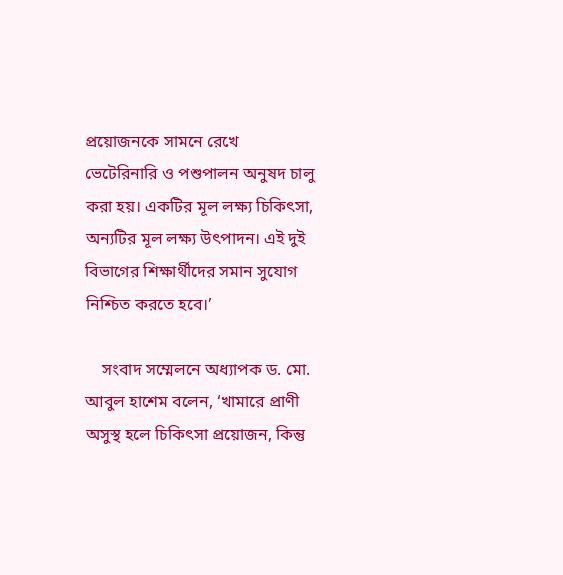প্রয়োজনকে সামনে রেখে ভেটেরিনারি ও পশুপালন অনুষদ চালু করা হয়। একটির মূল লক্ষ্য চিকিৎসা, অন্যটির মূল লক্ষ্য উৎপাদন। এই দুই বিভাগের শিক্ষার্থীদের সমান সুযোগ নিশ্চিত করতে হবে।’

    সংবাদ সম্মেলনে অধ্যাপক ড. মো. আবুল হাশেম বলেন, ‘খামারে প্রাণী অসুস্থ হলে চিকিৎসা প্রয়োজন, কিন্তু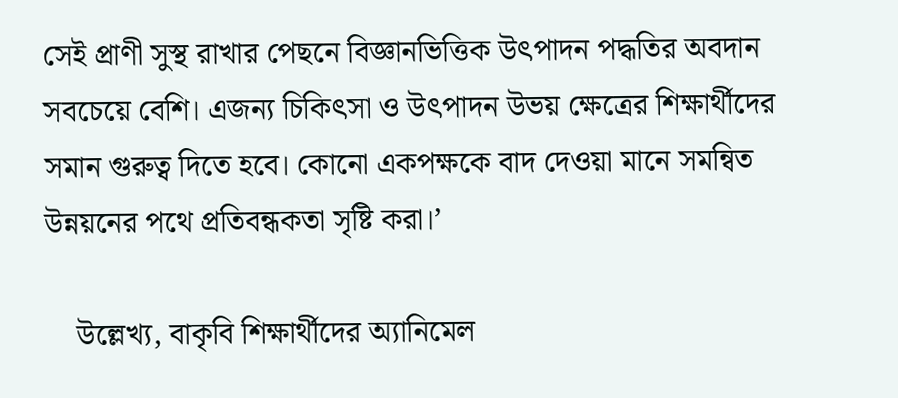সেই প্রাণী সুস্থ রাখার পেছনে বিজ্ঞানভিত্তিক উৎপাদন পদ্ধতির অবদান সবচেয়ে বেশি। এজন্য চিকিৎসা ও উৎপাদন উভয় ক্ষেত্রের শিক্ষার্থীদের সমান গুরুত্ব দিতে হবে। কোনো একপক্ষকে বাদ দেওয়া মানে সমন্বিত উন্নয়নের পথে প্রতিবন্ধকতা সৃষ্টি করা।’

    উল্লেখ্য, বাকৃবি শিক্ষার্থীদের অ্যানিমেল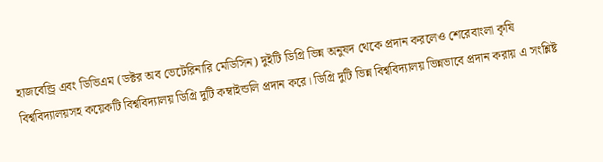হাজবেন্ড্রি এবং ডিভিএম (ডক্টর অব ভেটেরিনারি মেডিসিন) দুইটি ডিগ্রি ভিন্ন অনুষদ থেকে প্রদান করলেও শেরেবাংলা কৃষি বিশ্ববিদ্যালয়সহ কয়েকটি বিশ্ববিদ্যালয় ডিগ্রি দুটি কম্বাইন্ডলি প্রদান করে। ডিগ্রি দুটি ভিন্ন বিশ্ববিদ্যালয় ভিন্নভাবে প্রদান করায় এ সংশ্লিষ্ট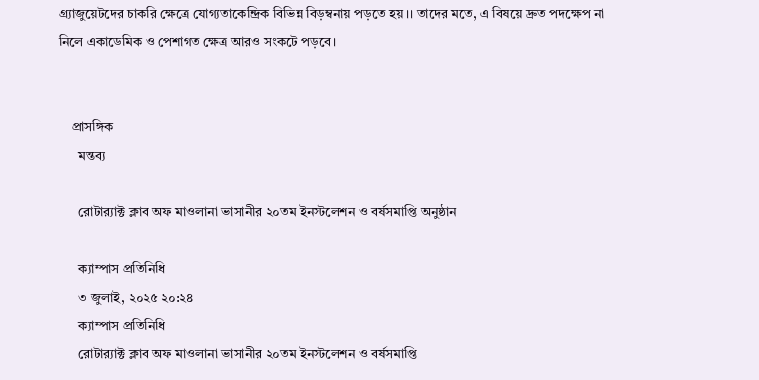গ্র্যাজুয়েটদের চাকরি ক্ষেত্রে যোগ্যতাকেন্দ্রিক বিভিন্ন বিড়ম্বনায় পড়তে হয়।। তাদের মতে, এ বিষয়ে দ্রুত পদক্ষেপ না নিলে একাডেমিক ও পেশাগত ক্ষেত্র আরও সংকটে পড়বে।


    প্রাসঙ্গিক
      মন্তব্য

      রোটার‌্যাক্ট ক্লাব অফ মাওলানা ভাসানীর ২০তম ইনস্টলেশন ও বর্ষসমাপ্তি অনুষ্ঠান

      ক্যাম্পাস প্রতিনিধি
      ৩ জুলাই, ২০২৫ ২০:২৪
      ক্যাম্পাস প্রতিনিধি
      রোটার‌্যাক্ট ক্লাব অফ মাওলানা ভাসানীর ২০তম ইনস্টলেশন ও বর্ষসমাপ্তি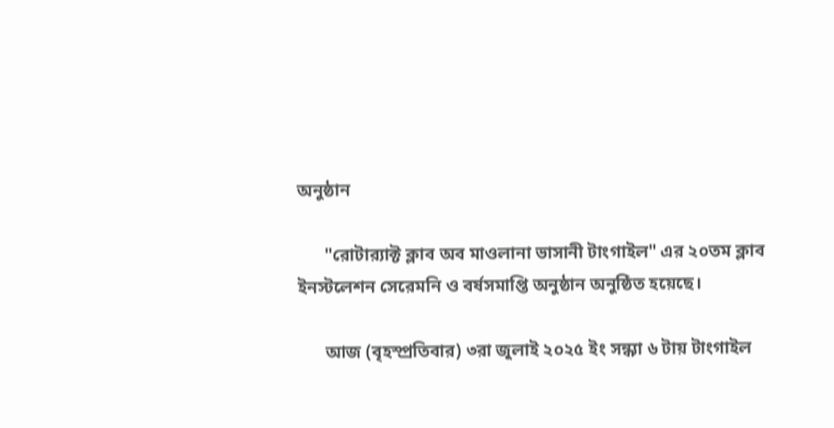অনুষ্ঠান

      "রোটার‌্যাক্ট ক্লাব অব মাওলানা ভাসানী টাংগাইল" এর ২০তম ক্লাব ইনস্টলেশন সেরেমনি ও বর্ষসমাপ্তি অনুষ্ঠান অনুষ্ঠিত হয়েছে।

      আজ (বৃহস্প্রতিবার) ৩রা জুলাই ২০২৫ ইং সন্ধ্যা ৬ টায় টাংগাইল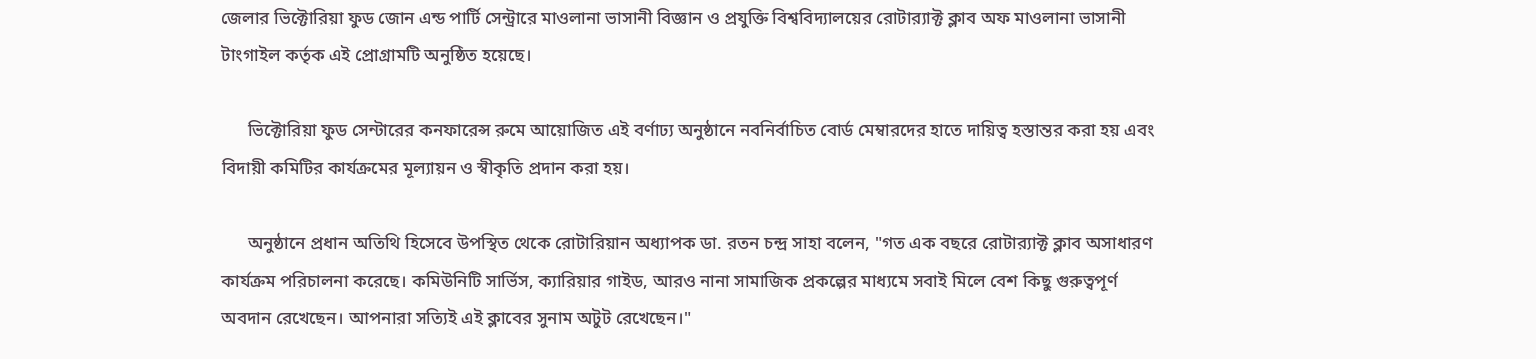জেলার ভিক্টোরিয়া ফুড জোন এন্ড পার্টি সেন্ট্রারে মাওলানা ভাসানী বিজ্ঞান ও প্রযুক্তি বিশ্ববিদ্যালয়ের রোটার‌্যাক্ট ক্লাব অফ মাওলানা ভাসানী টাংগাইল কর্তৃক এই প্রোগ্রামটি অনুষ্ঠিত হয়েছে।

      ভিক্টোরিয়া ফুড সেন্টারের কনফারেন্স রুমে আয়োজিত এই বর্ণাঢ্য অনুষ্ঠানে নবনির্বাচিত বোর্ড মেম্বারদের হাতে দায়িত্ব হস্তান্তর করা হয় এবং বিদায়ী কমিটির কার্যক্রমের মূল্যায়ন ও স্বীকৃতি প্রদান করা হয়।

      অনুষ্ঠানে প্রধান অতিথি হিসেবে উপস্থিত থেকে রোটারিয়ান অধ্যাপক ডা. রতন চন্দ্র সাহা বলেন, "গত এক বছরে রোটার‌্যাক্ট ক্লাব অসাধারণ কার্যক্রম পরিচালনা করেছে। কমিউনিটি সার্ভিস, ক্যারিয়ার গাইড, আরও নানা সামাজিক প্রকল্পের মাধ্যমে সবাই মিলে বেশ কিছু গুরুত্বপূর্ণ অবদান রেখেছেন। আপনারা সত্যিই এই ক্লাবের সুনাম অটুট রেখেছেন।"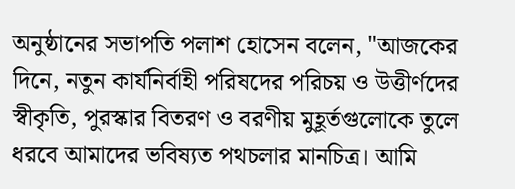অনুষ্ঠানের সভাপতি পলাশ হোসেন বলেন, "আজকের দিনে, নতুন কার্যনির্বাহী পরিষদের পরিচয় ও উত্তীর্ণদের স্বীকৃতি, পুরস্কার বিতরণ ও বরণীয় মুহূর্তগুলোকে তুলে ধরবে আমাদের ভবিষ্যত পথচলার মানচিত্র। আমি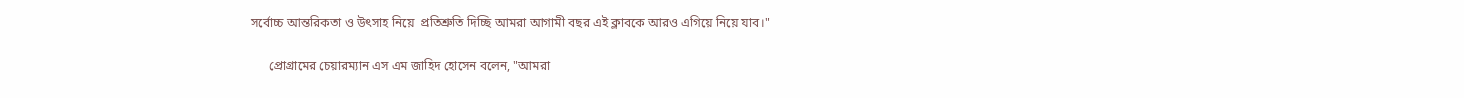সর্বোচ্চ আন্তরিকতা ও উৎসাহ নিয়ে  প্রতিশ্রুতি দিচ্ছি আমরা আগামী বছর এই ক্লাবকে আরও এগিয়ে নিয়ে যাব।"

      প্রোগ্রামের চেয়ারম্যান এস এম জাহিদ হোসেন বলেন, "আমরা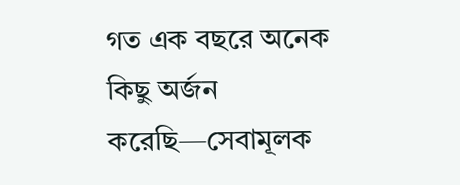গত এক বছরে অনেক কিছু অর্জন করেছি—সেবামূলক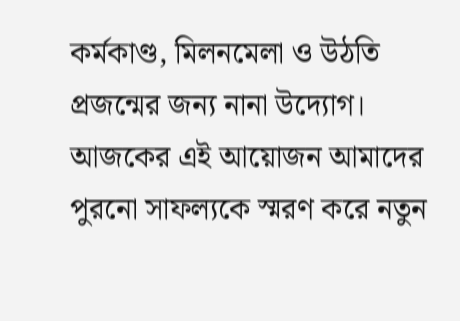কর্মকাণ্ড, মিলনমেলা ও উঠতি প্রজন্মের জন্য নানা উদ্যোগ। আজকের এই আয়োজন আমাদের পুরনো সাফল্যকে স্মরণ করে নতুন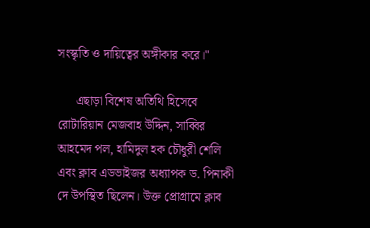সংস্কৃতি ও দায়িত্বের অঙ্গীকার করে।"

      এছাড়া বিশেষ অতিথি হিসেবে রোটারিয়ান মেজবাহ উদ্দিন, সাব্বির আহমেদ পল, হামিদুল হক চৌধুরী শেলি এবং ক্লাব এডভাইজর অধ্যাপক ড. পিনাকী দে উপস্থিত ছিলেন। উক্ত প্রোগ্রামে ক্লাব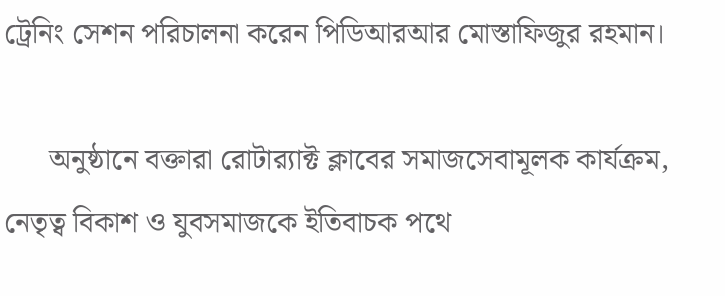ট্রেনিং সেশন পরিচালনা করেন পিডিআরআর মোস্তাফিজুর রহমান।

      অনুষ্ঠানে বক্তারা রোটার‌্যাক্ট ক্লাবের সমাজসেবামূলক কার্যক্রম, নেতৃত্ব বিকাশ ও যুবসমাজকে ইতিবাচক পথে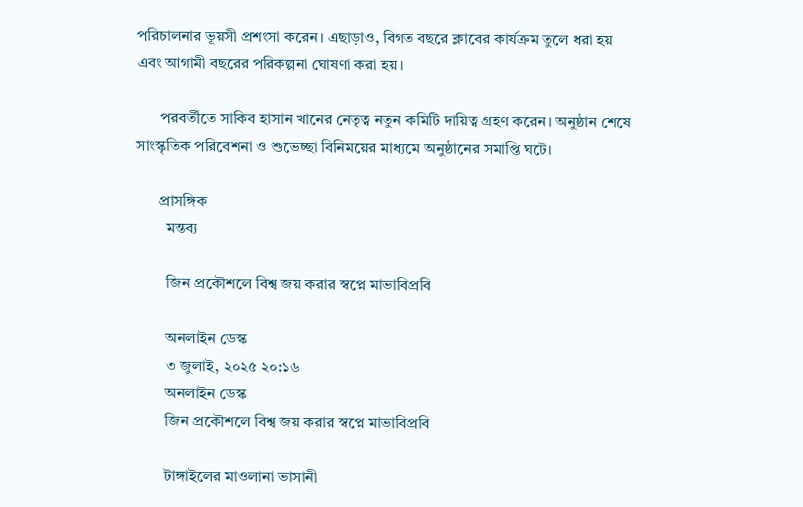পরিচালনার ভূয়সী প্রশংসা করেন। এছাড়াও, বিগত বছরে ক্লাবের কার্যক্রম তুলে ধরা হয় এবং আগামী বছরের পরিকল্পনা ঘোষণা করা হয়।

      পরবর্তীতে সাকিব হাসান খানের নেতৃত্ব নতুন কমিটি দায়িত্ব গ্রহণ করেন। অনুষ্ঠান শেষে সাংস্কৃতিক পরিবেশনা ও শুভেচ্ছা বিনিময়ের মাধ্যমে অনুষ্ঠানের সমাপ্তি ঘটে।

      প্রাসঙ্গিক
        মন্তব্য

        জিন প্রকৌশলে বিশ্ব জয় করার স্বপ্নে মাভাবিপ্রবি

        অনলাইন ডেস্ক
        ৩ জুলাই, ২০২৫ ২০:১৬
        অনলাইন ডেস্ক
        জিন প্রকৌশলে বিশ্ব জয় করার স্বপ্নে মাভাবিপ্রবি

        টাঙ্গাইলের মাওলানা ভাসানী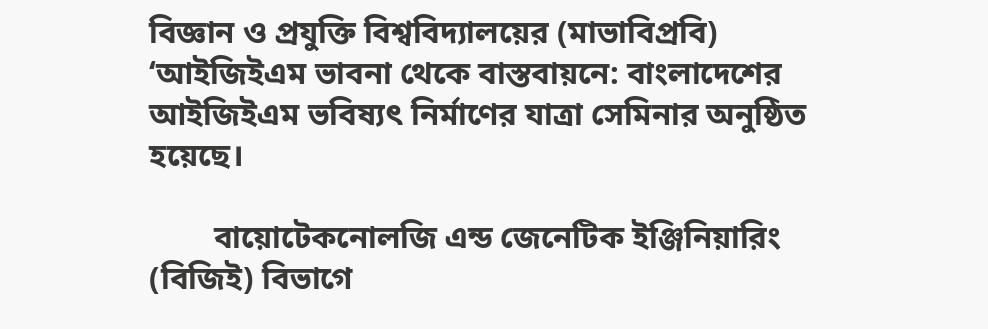বিজ্ঞান ও প্রযুক্তি বিশ্ববিদ্যালয়ের (মাভাবিপ্রবি) ‘আইজিইএম ভাবনা থেকে বাস্তবায়নে: বাংলাদেশের আইজিইএম ভবিষ্যৎ নির্মাণের যাত্রা সেমিনার অনুষ্ঠিত হয়েছে।

        বায়োটেকনোলজি এন্ড জেনেটিক ইঞ্জিনিয়ারিং (বিজিই) বিভাগে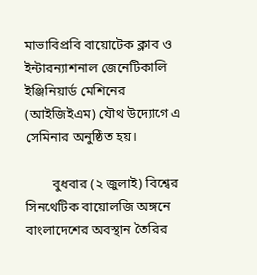মাভাবিপ্রবি বায়োটেক ক্লাব ও ইন্টারন্যাশনাল জেনেটিকালি ইঞ্জিনিয়ার্ড মেশিনের (আইজিইএম) যৌথ উদ্যোগে এ সেমিনার অনুষ্ঠিত হয়।

        বুধবার (২ জুলাই) বিশ্বের সিনথেটিক বায়োলজি অঙ্গনে বাংলাদেশের অবস্থান তৈরির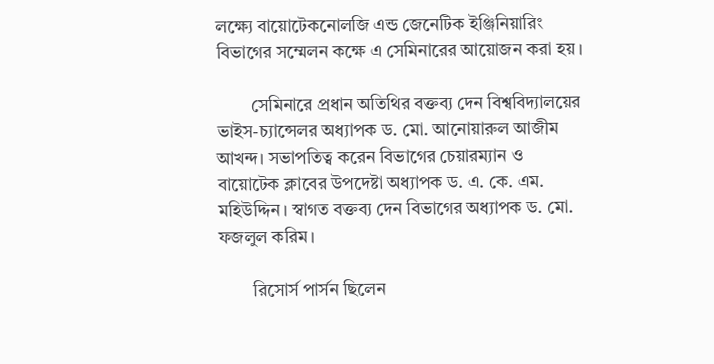লক্ষ্যে বায়োটেকনোলজি এন্ড জেনেটিক ইঞ্জিনিয়ারিং বিভাগের সম্মেলন কক্ষে এ সেমিনারের আয়োজন করা হয়।

        সেমিনারে প্রধান অতিথির বক্তব্য দেন বিশ্ববিদ্যালয়ের ভাইস-চ্যান্সেলর অধ্যাপক ড. মো. আনোয়ারুল আজীম আখন্দ। সভাপতিত্ব করেন বিভাগের চেয়ারম্যান ও বায়োটেক ক্লাবের উপদেষ্টা অধ্যাপক ড. এ. কে. এম. মহিউদ্দিন। স্বাগত বক্তব্য দেন বিভাগের অধ্যাপক ড. মো. ফজলুল করিম।

        রিসোর্স পার্সন ছিলেন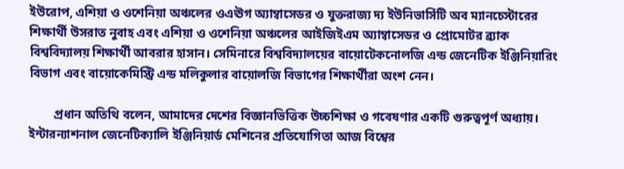ইউরোপ, এশিয়া ও ওশেনিয়া অঞ্চলের ওএঊগ অ্যাম্বাসেডর ও যুক্তরাজ্য দ্য ইউনিভার্সিটি অব ম্যানচেস্টারের শিক্ষার্থী উসরাত নুবাহ এবং এশিয়া ও ওশেনিয়া অঞ্চলের আইজিইএম অ্যাম্বাসেডর ও প্রোমোটর ব্র্যাক বিশ্ববিদ্যালয় শিক্ষার্থী আবরার হাসান। সেমিনারে বিশ্ববিদ্যালয়ের বায়োটেকনোলজি এন্ড জেনেটিক ইঞ্জিনিয়ারিং বিভাগ এবং বায়োকেমিস্ট্রি এন্ড মলিকুলার বায়োলজি বিভাগের শিক্ষার্থীরা অংশ নেন।

        প্রধান অতিথি বলেন, আমাদের দেশের বিজ্ঞানভিত্তিক উচ্চশিক্ষা ও গবেষণার একটি গুরুত্বপূর্ণ অধ্যায়। ইন্টারন্যাশনাল জেনেটিক্যালি ইঞ্জিনিয়ার্ড মেশিনের প্রতিযোগিতা আজ বিশ্বের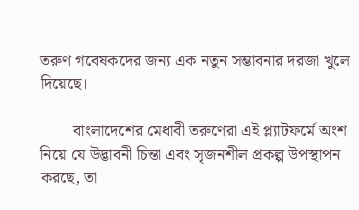তরুণ গবেষকদের জন্য এক নতুন সম্ভাবনার দরজা খুলে দিয়েছে।

        বাংলাদেশের মেধাবী তরুণেরা এই প্ল্যাটফর্মে অংশ নিয়ে যে উদ্ভাবনী চিন্তা এবং সৃজনশীল প্রকল্প উপস্থাপন করছে, তা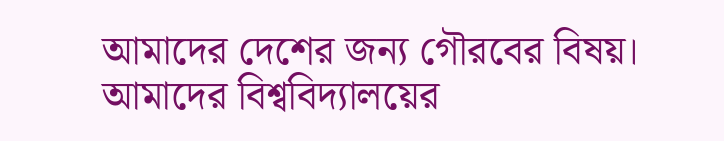আমাদের দেশের জন্য গৌরবের বিষয়। আমাদের বিশ্ববিদ্যালয়ের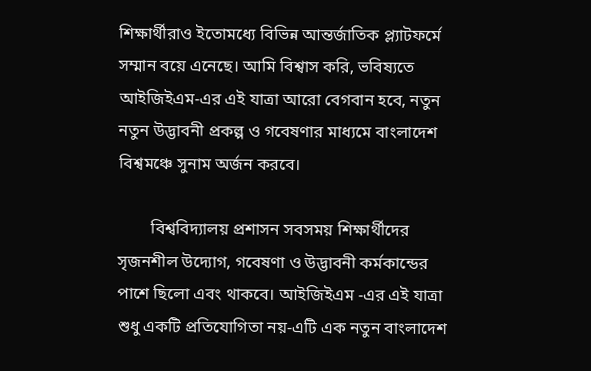শিক্ষার্থীরাও ইতোমধ্যে বিভিন্ন আন্তর্জাতিক প্ল্যাটফর্মে সম্মান বয়ে এনেছে। আমি বিশ্বাস করি, ভবিষ্যতে আইজিইএম-এর এই যাত্রা আরো বেগবান হবে, নতুন নতুন উদ্ভাবনী প্রকল্প ও গবেষণার মাধ্যমে বাংলাদেশ বিশ্বমঞ্চে সুনাম অর্জন করবে।

        বিশ্ববিদ্যালয় প্রশাসন সবসময় শিক্ষার্থীদের সৃজনশীল উদ্যোগ, গবেষণা ও উদ্ভাবনী কর্মকান্ডের পাশে ছিলো এবং থাকবে। আইজিইএম -এর এই যাত্রা শুধু একটি প্রতিযোগিতা নয়-এটি এক নতুন বাংলাদেশ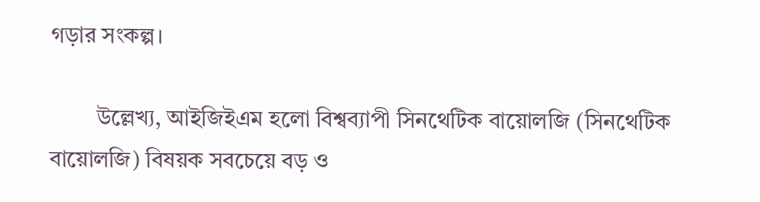গড়ার সংকল্প।

        উল্লেখ্য, আইজিইএম হলো বিশ্বব্যাপী সিনথেটিক বায়োলজি (সিনথেটিক বায়োলজি) বিষয়ক সবচেয়ে বড় ও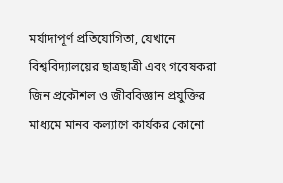মর্যাদাপূর্ণ প্রতিযোগিতা, যেখানে বিশ্ববিদ্যালয়ের ছাত্রছাত্রী এবং গবেষকরা জিন প্রকৌশল ও জীববিজ্ঞান প্রযুক্তির মাধ্যমে মানব কল্যাণে কার্যকর কোনো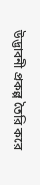উদ্ভাবনী প্রকল্প তৈরি করে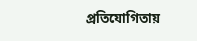প্রতিযোগিতায়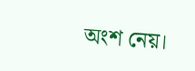অংশ নেয়।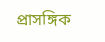প্রাসঙ্গিক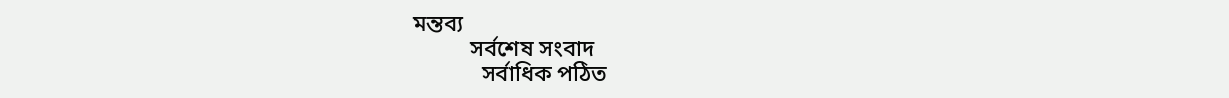মন্তব্য
          সর্বশেষ সংবাদ
            সর্বাধিক পঠিত